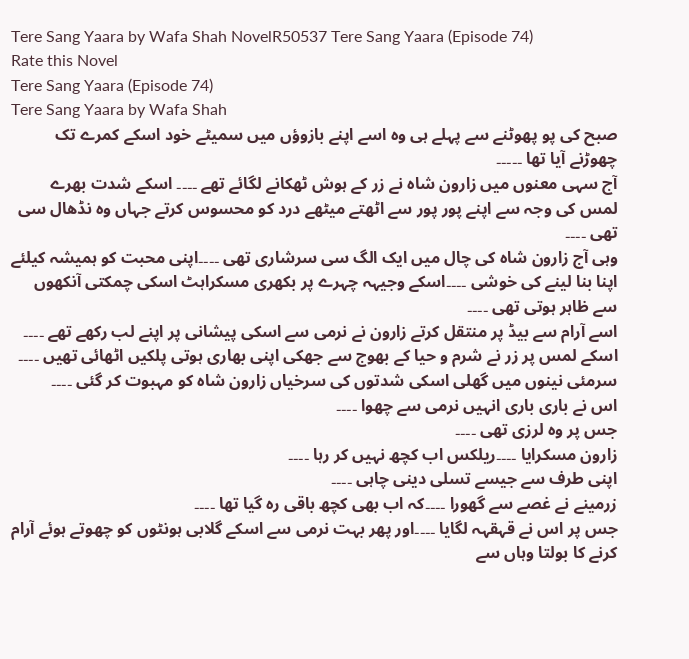Tere Sang Yaara by Wafa Shah NovelR50537 Tere Sang Yaara (Episode 74)
Rate this Novel
Tere Sang Yaara (Episode 74)
Tere Sang Yaara by Wafa Shah
صبح کی پو پھوٹنے سے پہلے ہی وہ اسے اپنے بازوؤں میں سمیٹے خود اسکے کمرے تک چھوڑنے آیا تھا ۔۔۔۔۔
آج سہی معنوں میں زارون شاہ نے زر کے ہوش ٹھکانے لگائے تھے ۔۔۔۔ اسکے شدت بھرے لمس کی وجہ سے اپنے پور پور سے اٹھتے میٹھے درد کو محسوس کرتے جہاں وہ نڈھال سی تھی ۔۔۔۔
وہی آج زارون شاہ کی چال میں ایک الگ سی سرشاری تھی ۔۔۔۔اپنی محبت کو ہمیشہ کیلئے اپنا بنا لینے کی خوشی ۔۔۔۔اسکے وجیہہ چہرے پر بکھری مسکراہٹ اسکی چمکتی آنکھوں سے ظاہر ہوتی تھی ۔۔۔۔
اسے آرام سے بیڈ پر منتقل کرتے زارون نے نرمی سے اسکی پیشانی پر اپنے لب رکھے تھے ۔۔۔۔
اسکے لمس پر زر نے شرم و حیا کے بھوج سے جھکی اپنی بھاری ہوتی پلکیں اٹھائی تھیں ۔۔۔۔
سرمئی نینوں میں گھلی اسکی شدتوں کی سرخیاں زارون شاہ کو مہبوت کر گئی ۔۔۔۔
اس نے باری باری انہیں نرمی سے چھوا ۔۔۔۔
جس پر وہ لرزی تھی ۔۔۔۔
زارون مسکرایا ۔۔۔۔ریلکس اب کچھ نہیں کر رہا ۔۔۔۔
اپنی طرف سے جیسے تسلی دینی چاہی ۔۔۔۔
زرمینے نے غصے سے گھورا ۔۔۔۔کہ اب بھی کچھ باقی رہ گیا تھا ۔۔۔۔
جس پر اس نے قہقہہ لگایا ۔۔۔۔اور پھر بہت نرمی سے اسکے گلابی ہونٹوں کو چھوتے ہوئے آرام کرنے کا بولتا وہاں سے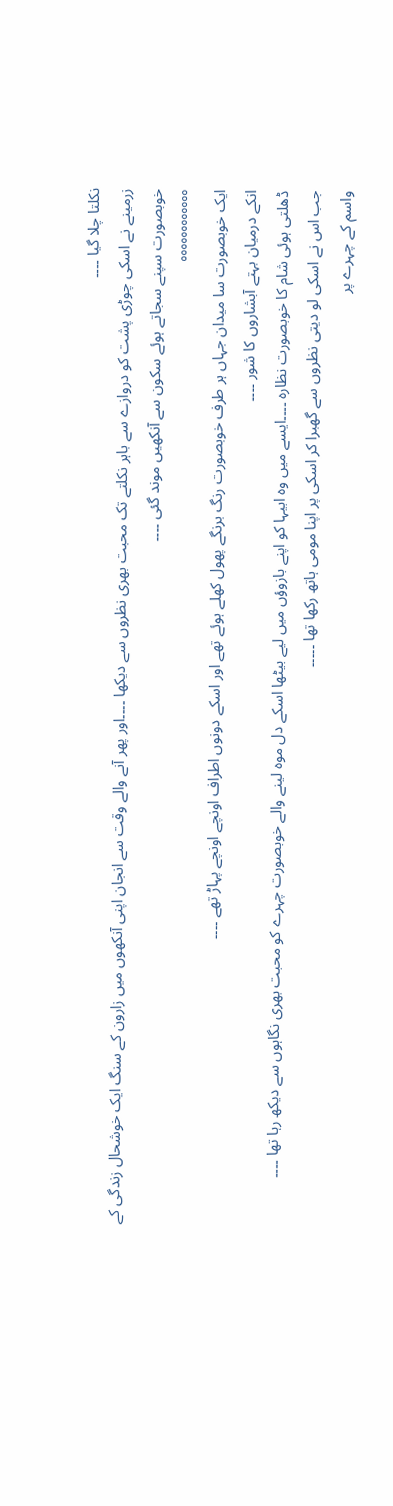نکلتا چلا گیا ۔۔۔۔
زرمینے نے اسکی چوڑی پشت کو دروازے سے باہر نکلتے تک محبت بھری نظروں سے دیکھا ۔۔۔۔اور پھر آنے والے وقت سے انجان اپنی آنکھوں میں زارون کے سنگ ایک خوشحال زندگی کے خوبصورت سپنے سجاتے ہوئے سکون سے آنکھیں موند گئی ۔۔۔۔
°°°°°°°°°°°°
ایک خوبصورت سا میدان جہاں ہر طرف خوبصورت رنگ برنگے پھول کھلے ہوئے تھے اور اسکے دونوں اطراف اونچے اونچے پہاڑ تھے ۔۔۔۔
انکے درمیان بہتے آبشاروں کا شور ۔۔۔۔
ڈھلتی ہوئی شام کا خوبصورت نظارہ ۔۔۔۔ایسے میں وہ ابیہا کو اپنے بازوؤں میں لیے بیٹھا اسکے دل موہ لینے والے خوبصورت چہرے کو محبت بھری نگاہوں سے دیکھ رہا تھا ۔۔۔۔
جب اس نے اسکی لو دیتی نظروں سے گھبرا کر اسکی پر اپنا مومی ہاتھ رکھا تھا ۔۔۔۔۔
واسم کے چہرے پر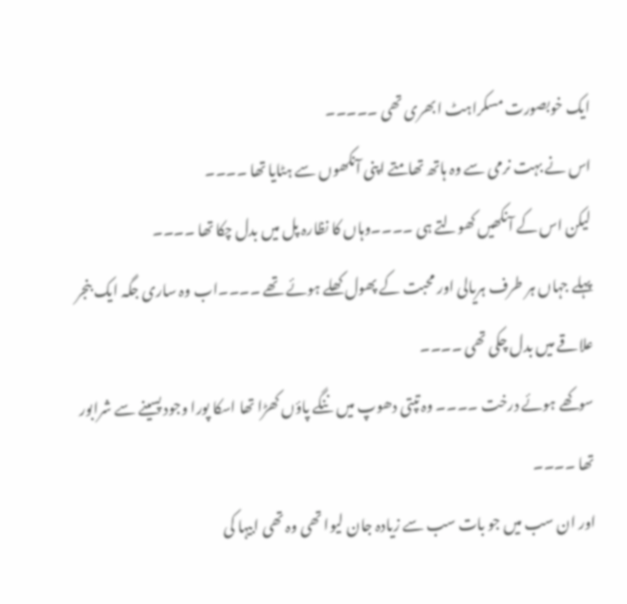ایک خوبصورت مسکراہٹ ابھری تھی ۔۔۔۔۔
اس نے بہت نرمی سے وہ ہاتھ تھامتے اپنی آنکھوں سے ہٹایا تھا ۔۔۔۔
لیکن اس کے آنکھیں کھولتے ہی ۔۔۔۔وہاں کا نظارہ پل میں بدل چکا تھا ۔۔۔۔
پہلے جہاں ہر طرف ہریالی اور محبت کے پھول کھلے ہوئے تھے ۔۔۔۔اب وہ ساری جگہ ایک بنجر علاقے میں بدل چکی تھی ۔۔۔۔
سوکھے ہوئے درخت ۔۔۔۔ وہ تپتی دھوپ میں ننگے پاؤں کھڑا تھا اسکا پورا وجود پسینے سے شرابور تھا ۔۔۔۔
اور ان سب میں جو بات سب سے زیادہ جان لیوا تھی وہ تھی ابیہا کی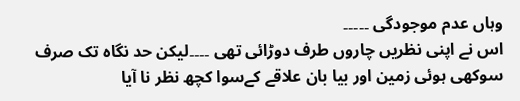وہاں عدم موجودگی ۔۔۔۔۔
اس نے اپنی نظریں چاروں طرف دوڑائی تھی ۔۔۔۔لیکن حد نگاہ تک صرف سوکھی ہوئی زمین اور بیا بان علاقے کےسوا کچھ نظر نا آیا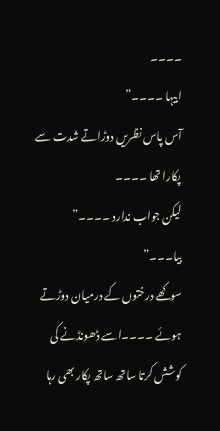۔۔۔۔
ابیہا ۔۔۔۔”
آس پاس نظریں دوڑاتے شدت سے پکارا تھا ۔۔۔۔
لیکن جواب ندارد ۔۔۔۔”
بیا۔۔۔”
سوکھے درختوں کے درمیان دوڑتے ہوئے ۔۔۔۔اسے ڈھونڈنے کی کوشش کرتا ساتھ ساتھ پکار بھی رہا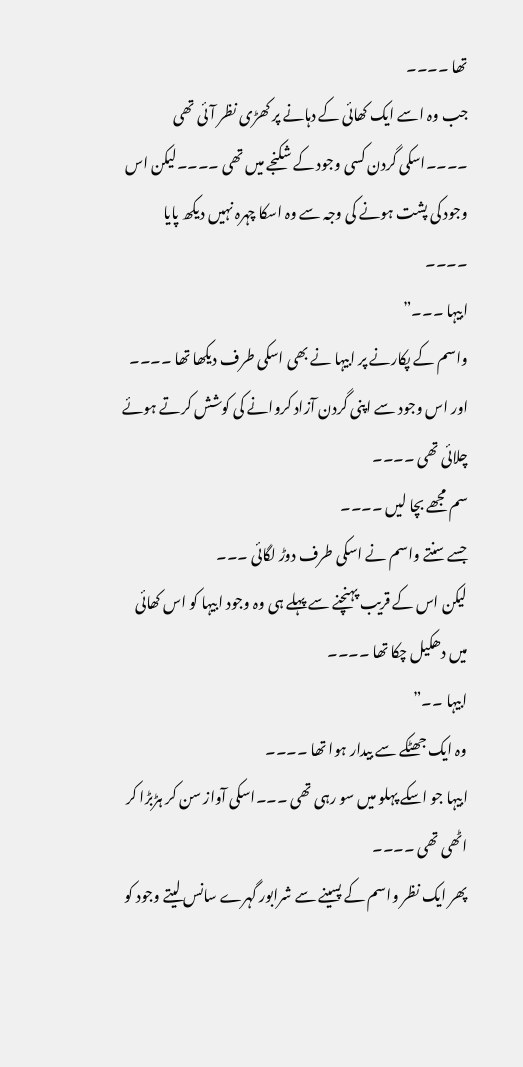تھا ۔۔۔۔
جب وہ اسے ایک کھائی کے دہانے پر کھڑی نظر آئی تھی ۔۔۔۔اسکی گردن کسی وجود کے شکنجے میں تھی ۔۔۔۔لیکن اس وجود کی پشت ہونے کی وجہ سے وہ اسکا چہرہ نہیں دیکھ پایا ۔۔۔۔
ابیہا ۔۔۔”
واسم کے پکارنے پر ابیہا نے بھی اسکی طرف دیکھا تھا ۔۔۔۔
اور اس وجود سے اپنی گردن آزاد کروانے کی کوشش کرتے ہوئے چلائی تھی ۔۔۔۔
سم مجھے بچا لیں ۔۔۔۔
جسے سنتے واسم نے اسکی طرف دوڑ لگائی ۔۔۔
لیکن اس کے قریب پہنچنے سے پہلے ہی وہ وجود ابیہا کو اس کھائی میں دھکیل چکا تھا ۔۔۔۔
ابیہا ۔۔”
وہ ایک جھٹکے سے بیدار ہوا تھا ۔۔۔۔
ابیہا جو اسکے پہلو میں سو رہی تھی ۔۔۔اسکی آواز سن کر ہڑبڑا کر اٹھی تھی ۔۔۔۔
پھر ایک نظر واسم کے پسینے سے شرابور گہرے سانس لیتے وجود کو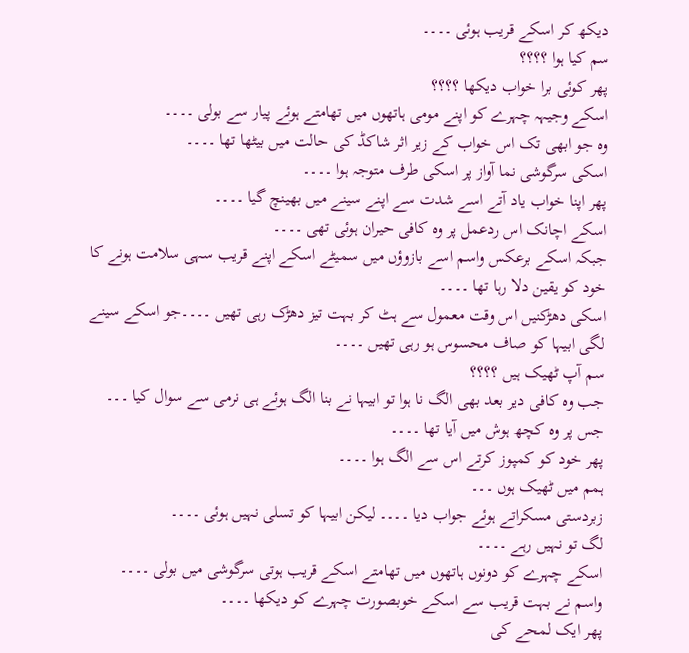دیکھ کر اسکے قریب ہوئی ۔۔۔۔
سم کیا ہوا ؟؟؟؟
پھر کوئی برا خواب دیکھا ؟؟؟؟
اسکے وجیہہ چہرے کو اپنے مومی ہاتھوں میں تھامتے ہوئے پیار سے بولی ۔۔۔۔
وہ جو ابھی تک اس خواب کے زیر اثر شاکڈ کی حالت میں بیٹھا تھا ۔۔۔۔
اسکی سرگوشی نما آواز پر اسکی طرف متوجہ ہوا ۔۔۔۔
پھر اپنا خواب یاد آتے اسے شدت سے اپنے سینے میں بھینچ گیا ۔۔۔۔
اسکے اچانک اس ردعمل پر وہ کافی حیران ہوئی تھی ۔۔۔۔
جبکہ اسکے برعکس واسم اسے بازوؤں میں سمیٹے اسکے اپنے قریب سہی سلامت ہونے کا خود کو یقین دلا رہا تھا ۔۔۔۔
اسکی دھڑکنیں اس وقت معمول سے ہٹ کر بہت تیز دھڑک رہی تھیں ۔۔۔۔جو اسکے سینے لگی ابیہا کو صاف محسوس ہو رہی تھیں ۔۔۔۔
سم آپ ٹھیک ہیں ؟؟؟؟
جب وہ کافی دیر بعد بھی الگ نا ہوا تو ابیہا نے بنا الگ ہوئے ہی نرمی سے سوال کیا ۔۔۔
جس پر وہ کچھ ہوش میں آیا تھا ۔۔۔۔
پھر خود کو کمپوز کرتے اس سے الگ ہوا ۔۔۔۔
ہمم میں ٹھیک ہوں ۔۔۔
زبردستی مسکراتے ہوئے جواب دیا ۔۔۔۔ لیکن ابیہا کو تسلی نہیں ہوئی ۔۔۔۔
لگ تو نہیں رہے ۔۔۔۔
اسکے چہرے کو دونوں ہاتھوں میں تھامتے اسکے قریب ہوتی سرگوشی میں بولی ۔۔۔۔
واسم نے بہت قریب سے اسکے خوبصورت چہرے کو دیکھا ۔۔۔۔
پھر ایک لمحے کی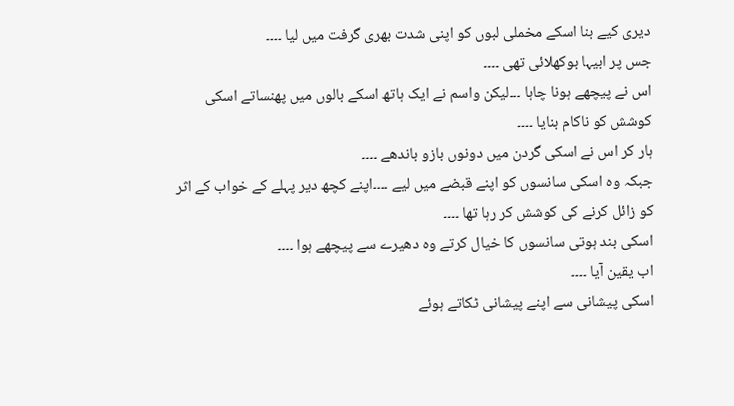دیری کیے بنا اسکے مخملی لبوں کو اپنی شدت بھری گرفت میں لیا ۔۔۔۔
جس پر ابیہا بوکھلائی تھی ۔۔۔۔
اس نے پیچھے ہونا چاہا ۔۔۔لیکن واسم نے ایک ہاتھ اسکے بالوں میں پھنساتے اسکی کوشش کو ناکام بنایا ۔۔۔۔
ہار کر اس نے اسکی گردن میں دونوں بازو باندھے ۔۔۔۔
جبکہ وہ اسکی سانسوں کو اپنے قبضے میں لیے ۔۔۔۔اپنے کچھ دیر پہلے کے خواب کے اثر کو زائل کرنے کی کوشش کر رہا تھا ۔۔۔۔
اسکی بند ہوتی سانسوں کا خیال کرتے وہ دھیرے سے پیچھے ہوا ۔۔۔۔
اب یقین آیا ۔۔۔۔
اسکی پیشانی سے اپنے پیشانی ٹکاتے ہوئے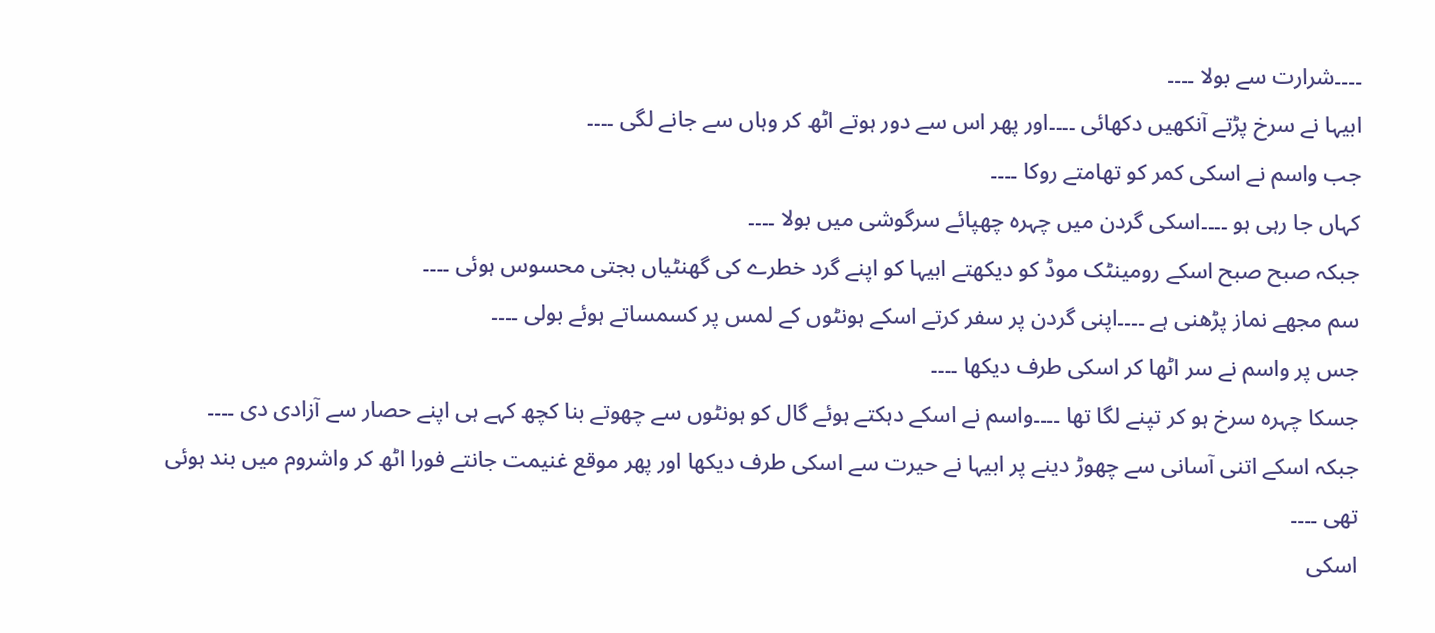۔۔۔۔شرارت سے بولا ۔۔۔۔
ابیہا نے سرخ پڑتے آنکھیں دکھائی ۔۔۔۔اور پھر اس سے دور ہوتے اٹھ کر وہاں سے جانے لگی ۔۔۔۔
جب واسم نے اسکی کمر کو تھامتے روکا ۔۔۔۔
کہاں جا رہی ہو ۔۔۔۔اسکی گردن میں چہرہ چھپائے سرگوشی میں بولا ۔۔۔۔
جبکہ صبح صبح اسکے رومینٹک موڈ کو دیکھتے ابیہا کو اپنے گرد خطرے کی گھنٹیاں بجتی محسوس ہوئی ۔۔۔۔
سم مجھے نماز پڑھنی ہے ۔۔۔۔اپنی گردن پر سفر کرتے اسکے ہونٹوں کے لمس پر کسمساتے ہوئے بولی ۔۔۔۔
جس پر واسم نے سر اٹھا کر اسکی طرف دیکھا ۔۔۔۔
جسکا چہرہ سرخ ہو کر تپنے لگا تھا ۔۔۔۔واسم نے اسکے دہکتے ہوئے گال کو ہونٹوں سے چھوتے بنا کچھ کہے ہی اپنے حصار سے آزادی دی ۔۔۔۔
جبکہ اسکے اتنی آسانی سے چھوڑ دینے پر ابیہا نے حیرت سے اسکی طرف دیکھا اور پھر موقع غنیمت جانتے فورا اٹھ کر واشروم میں بند ہوئی تھی ۔۔۔۔
اسکی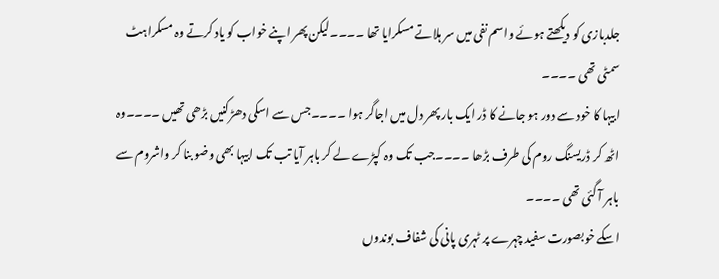جلدبازی کو دیکھتے ہوئے واسم نفی میں سر ہلاتے مسکرایا تھا ۔۔۔۔لیکن پھر اپنے خواب کو یاد کرتے وہ مسکراہٹ سمٹی تھی ۔۔۔۔
ابیہا کا خود سے دور ہو جانے کا ڈر ایک بار پھر دل میں اجاگر ہوا ۔۔۔۔جس سے اسکی دھڑکنیں بڑھی تھیں ۔۔۔۔وہ اٹھ کر ڈریسنگ روم کی طرف بڑھا ۔۔۔۔جب تک وہ کپڑے لے کر باہر آیا تب تک ابیہا بھی وضو بنا کر واشروم سے باہر آ گئی تھی ۔۔۔۔
اسکے خوبصورت سفید چہرے پر ٹہری پانی کی شفاف بوندوں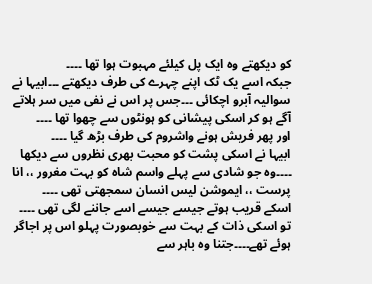کو دیکھتے وہ ایک پل کیلئے مہبوت ہوا تھا ۔۔۔۔
جبکہ اسے یک ٹک اپنے چہرے کی طرف دیکھتے ۔۔۔ابیہا نے سوالیہ آبرو اچکائی ۔۔۔جس پر اس نے نفی میں سر ہلاتے آگے ہو کر اسکی پیشانی کو ہونٹوں سے چھوا تھا ۔۔۔۔
اور پھر فریش ہونے واشروم کی طرف بڑھ گیا ۔۔۔۔
ابیہا نے اسکی پشت کو محبت بھری نظروں سے دیکھا ۔۔۔۔وہ جو شادی سے پہلے واسم شاہ کو بہت مغرور ،، انا پرست ،، ایموشن لیس انسان سمجھتی تھی ۔۔۔۔
اسکے قریب ہوتے جیسے جیسے اسے جاننے لگی تھی ۔۔۔۔
تو اسکی ذات کے بہت سے خوبصورت پہلو اس پر اجاگر ہوئے تھے۔۔۔۔جتنا وہ باہر سے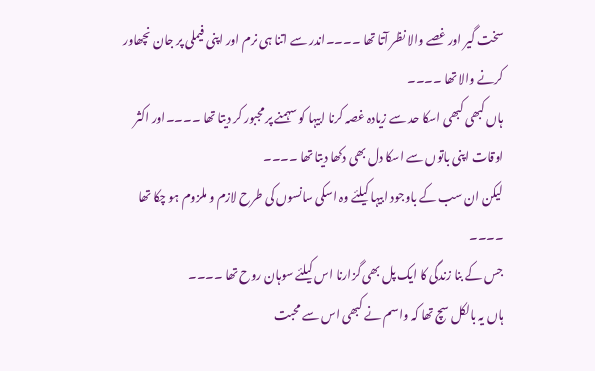سخت گیر اور غصے والا نظر آتا تھا ۔۔۔۔اندر سے اتنا ہی نرم اور اپنی فیملی پر جان نچھاور کرنے والا تھا ۔۔۔۔
ہاں کبھی کبھی اسکا حد سے زیادہ غصہ کرنا ابیہا کو سہمنے پر مجبور کر دیتا تھا ۔۔۔۔اور اکثر اوقات اپنی باتوں سے اسکا دل بھی دکھا دیتا تھا ۔۔۔۔
لیکن ان سب کے باوجود ابیہا کیلئے وہ اسکی سانسوں کی طرح لازم و ملزوم ہو چکا تھا ۔۔۔۔
جس کے بنا زندگی کا ایک پل بھی گزارنا اس کیلئے سوہان روح تھا ۔۔۔۔
ہاں یہ بالکل سچ تھا کہ واسم نے کبھی اس سے محبت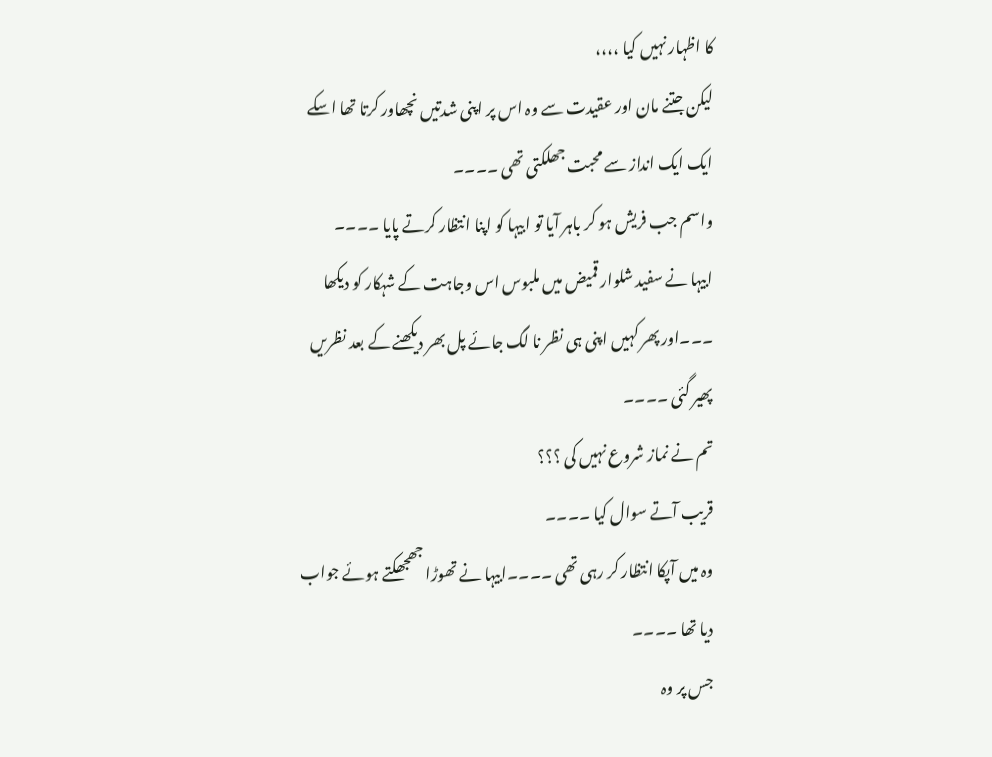کا اظہار نہیں کیا ،،،،
لیکن جتنے مان اور عقیدت سے وہ اس پر اپنی شدتیں نچھاور کرتا تھا اسکے ایک ایک انداز سے محبت جھلکتی تھی ۔۔۔۔
واسم جب فریش ہو کر باہر آیا تو ابیہا کو اپنا انتظار کرتے پایا ۔۔۔۔
ابیہا نے سفید شلوار قمیض میں ملبوس اس وجاہت کے شہکار کو دیکھا ۔۔۔اور پھر کہیں اپنی ہی نظر نا لگ جائے پل بھر دیکھنے کے بعد نظریں پھیر گئی ۔۔۔۔
تم نے نماز شروع نہیں کی ؟؟؟
قریب آتے سوال کیا ۔۔۔۔
وہ میں آپکا انتظار کر رہی تھی ۔۔۔۔ابیہا نے تھوڑا جھجھکتے ہوئے جواب دیا تھا ۔۔۔۔
جس پر وہ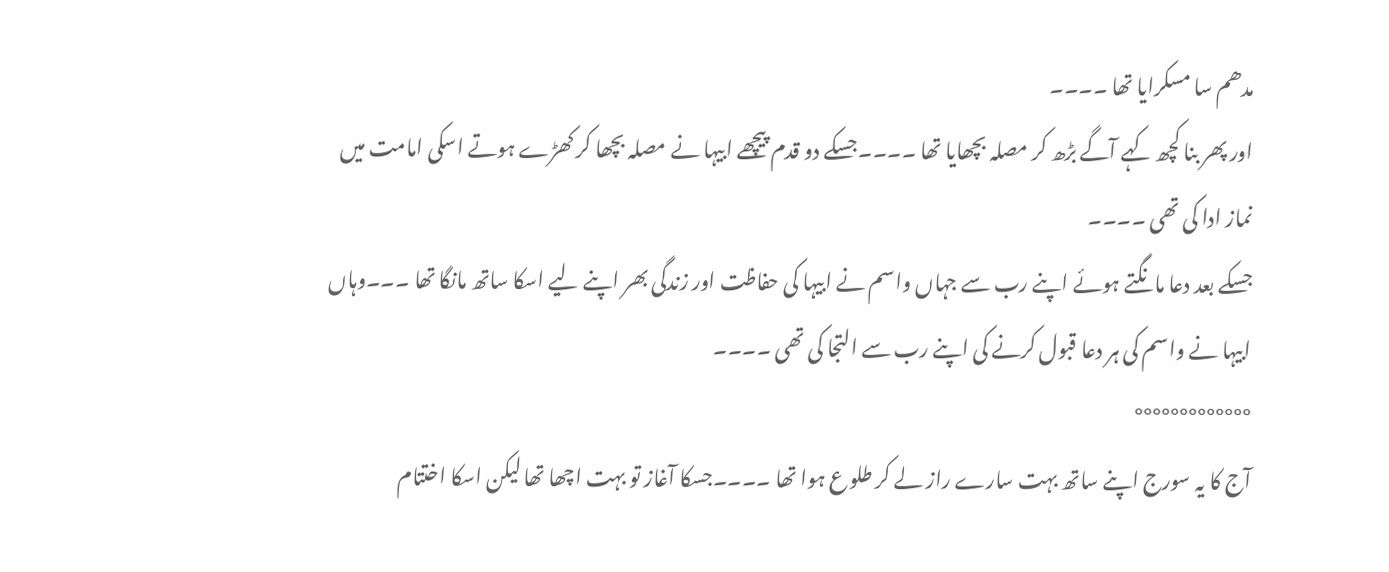مدھم سا مسکرایا تھا ۔۔۔۔
اور پھر بنا کچھ کہے آگے بڑھ کر مصلہ بچھایا تھا ۔۔۔۔جسکے دو قدم پیچھے ابیہا نے مصلہ بچھا کر کھڑے ہوتے اسکی امامت میں نماز ادا کی تھی ۔۔۔۔
جسکے بعد دعا مانگتے ہوئے اپنے رب سے جہاں واسم نے ابیہا کی حفاظت اور زندگی بھر اپنے لیے اسکا ساتھ مانگا تھا ۔۔۔وہاں ابیہا نے واسم کی ہر دعا قبول کرنے کی اپنے رب سے التجا کی تھی ۔۔۔۔
°°°°°°°°°°°°°
آج کا یہ سورج اپنے ساتھ بہت سارے راز لے کر طلوع ہوا تھا ۔۔۔۔جسکا آغاز تو بہت اچھا تھا لیکن اسکا اختتام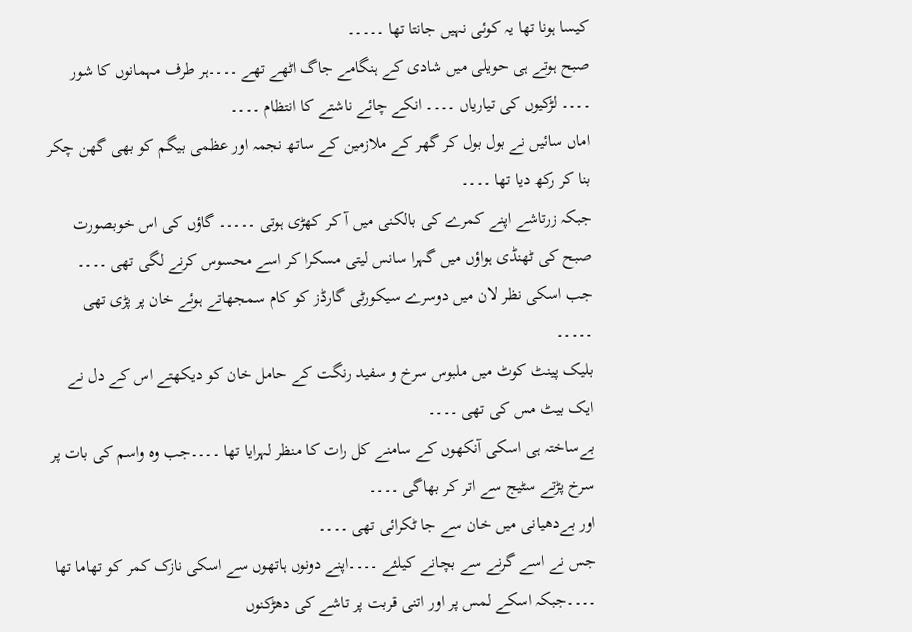کیسا ہونا تھا یہ کوئی نہیں جانتا تھا ۔۔۔۔۔
صبح ہوتے ہی حویلی میں شادی کے ہنگامے جاگ اٹھے تھے ۔۔۔۔ہر طرف مہمانوں کا شور ۔۔۔۔ لڑکیوں کی تیاریاں ۔۔۔۔ انکے چائے ناشتے کا انتظام ۔۔۔۔
اماں سائیں نے بول بول کر گھر کے ملازمین کے ساتھ نجمہ اور عظمی بیگم کو بھی گھن چکر بنا کر رکھ دیا تھا ۔۔۔۔
جبکہ زرتاشے اپنے کمرے کی بالکنی میں آ کر کھڑی ہوتی ۔۔۔۔۔ گاؤں کی اس خوبصورت صبح کی ٹھنڈی ہواؤں میں گہرا سانس لیتی مسکرا کر اسے محسوس کرنے لگی تھی ۔۔۔۔
جب اسکی نظر لان میں دوسرے سیکورٹی گارڈز کو کام سمجھاتے ہوئے خان پر پڑی تھی ۔۔۔۔۔
بلیک پینٹ کوٹ میں ملبوس سرخ و سفید رنگت کے حامل خان کو دیکھتے اس کے دل نے ایک بیٹ مس کی تھی ۔۔۔۔
بےساختہ ہی اسکی آنکھوں کے سامنے کل رات کا منظر لہرایا تھا ۔۔۔۔جب وہ واسم کی بات پر سرخ پڑتے سٹیج سے اتر کر بھاگی ۔۔۔۔
اور بےدھیانی میں خان سے جا ٹکرائی تھی ۔۔۔۔
جس نے اسے گرنے سے بچانے کیلئے ۔۔۔۔اپنے دونوں ہاتھوں سے اسکی نازک کمر کو تھاما تھا ۔۔۔۔جبکہ اسکے لمس پر اور اتنی قربت پر تاشے کی دھڑکنوں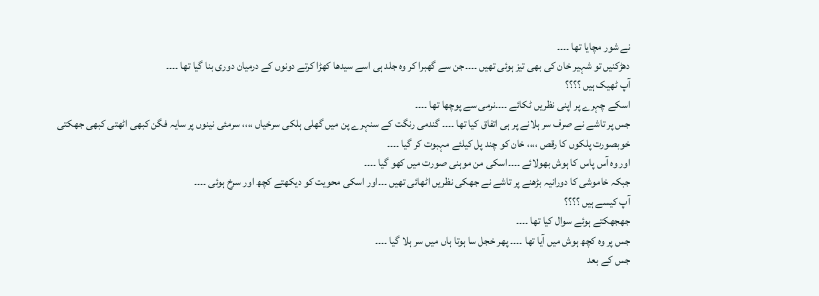نے شور مچایا تھا ۔۔۔۔
دھڑکنیں تو شہیر خان کی بھی تیز ہوئی تھیں ۔۔۔۔جن سے گھبرا کر وہ جلد ہی اسے سیدھا کھڑا کرتے دونوں کے درمیان دوری بنا گیا تھا ۔۔۔۔
آپ ٹھیک ہیں ؟؟؟؟
اسکے چہرے پر اپنی نظریں ٹکائے ۔۔۔۔نرمی سے پوچھا تھا ۔۔۔۔
جس پر تاشے نے صرف سر ہلانے پر ہی اتفاق کیا تھا ۔۔۔۔ گندمی رنگت کے سنہرے پن میں گھلی ہلکی سرخیاں ،،،، سرمئی نینوں پر سایہ فگن کبھی اٹھتی کبھی جھکتی خوبصورت پلکوں کا رقص ،،،، خان کو چند پل کیلئے مہبوت کر گیا ۔۔۔۔
اور وہ آس پاس کا ہوش بھولائے ۔۔۔۔اسکی من موہنی صورت میں کھو گیا ۔۔۔۔
جبکہ خاموشی کا دورانیہ بڑھنے پر تاشے نے جھکی نظریں اٹھائی تھیں ۔۔۔اور اسکی محویت کو دیکھتے کچھ اور سرخ ہوئی ۔۔۔۔
آپ کیسے ہیں ؟؟؟؟
جھجھکتے ہوئے سوال کیا تھا ۔۔۔۔
جس پر وہ کچھ ہوش میں آیا تھا ۔۔۔۔ پھر خجل سا ہوتا ہاں میں سر ہلا گیا ۔۔۔۔
جس کے بعد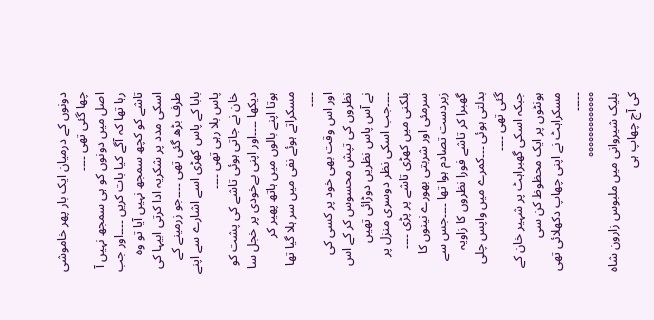دونوں کے درمیان ایک بار پھر خاموشی چھا گئی تھی ۔۔۔۔
اصل میں دونوں کو ہی سمجھ نہیں آ رہا تھا کہ آگے کیا بات کریں ۔۔۔۔اور جب تاشے کو کچھ سمجھ نہیں آیا تو وہ اسکی مدد پر شکریہ ادا کرتی ابیہا کی طرف بڑھ گئی تھی ۔۔۔۔جو زرمینے کے بابا کے پاس کھڑی اسے اشارے سے اپنے پاس بلا رہی تھی ۔۔۔۔
خان نے جاتی ہوئی تاشے کی پشت کو دیکھا ۔۔۔۔اور اپنی بےخودی پر خجل سا ہوتا اپنے بالوں میں ہاتھ پھیر کر مسکراتے ہوئے نفی میں سر ہلا گیا تھا ۔۔۔۔
اور اس وقت بھی خود پر کسی کی نظروں کی تپش محسوس کر کے اس نے آس پاس نظریں دوڑائی تھیں ۔۔۔۔جب اسکی نظر دوسری منزل پر بلکنی میں کھڑی تاشے پر پڑی ۔۔۔۔
سرمئی اور شربتی بھورے نینوں کا زبردست تصادم ہوا تھا ۔۔۔۔جس سے گھبرا کر تاشے فورا نظروں کا زاویہ بدلتی ہوئی ۔۔۔کمرے میں واپس چلی گئی تھی ۔۔۔۔
جبکہ اسکی گھبراہٹ پر شہیر خان کے ہونٹوں پر ایک محظوظ کن سی مسکراہٹ نے اپنی چھاپ دکھلائی تھی ۔۔۔۔۔
°°°°°°°°°°°°°
بلیک شیروانی میں ملبوس زارون شاہ کی آج چھاپ ہی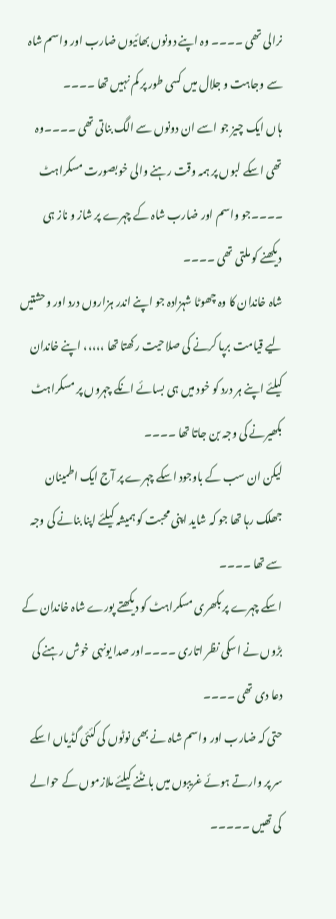نرالی تھی ۔۔۔۔ وہ اپنے دونوں بھائیوں ضارب اور واسم شاہ سے وجاہت و جلال میں کسی طور پر کم نہیں تھا ۔۔۔۔
ہاں ایک چیز جو اسے ان دونوں سے الگ بناتی تھی ۔۔۔۔وہ تھی اسکے لبوں پر ہمہ وقت رہنے والی خوبصورت مسکراہٹ ۔۔۔۔جو واسم اور ضارب شاہ کے چہرے پر شاز و ناز ہی دیکھنے کو ملتی تھی ۔۔۔۔
شاہ خاندان کا وہ چھوٹا شہزادہ جو اپنے اندر ہزاروں درد اور وحشتیں لیے قیامت برپا کرنے کی صلاحیت رکھتا تھا ،،،،، اپنے خاندان کیلئے اپنے ہر درد کو خود میں ہی بسائے انکے چہروں پر مسکراہٹ بکھیرنے کی وجہ بن جاتا تھا ۔۔۔۔
لیکن ان سب کے باوجود اسکے چہرے پر آج ایک اطمینان جھلک رہا تھا جو کہ شاید اپنی محبت کو ہمیشہ کیلئے اپنا بنانے کی وجہ سے تھا ۔۔۔۔
اسکے چہرے پر بکھری مسکراہٹ کو دیکھتے پورے شاہ خاندان کے بڑوں نے اسکی نظر اتاری ۔۔۔۔اور صدا یونہی خوش رہنے کی دعا دی تھی ۔۔۔۔
حتی کہ ضارب اور واسم شاہ نے بھی نوٹوں کی کئئی گڈیاں اسکے سر پر وارتے ہوئے غریبوں میں بانٹنے کیلئے ملازموں کے حوالے کی تھیں ۔۔۔۔۔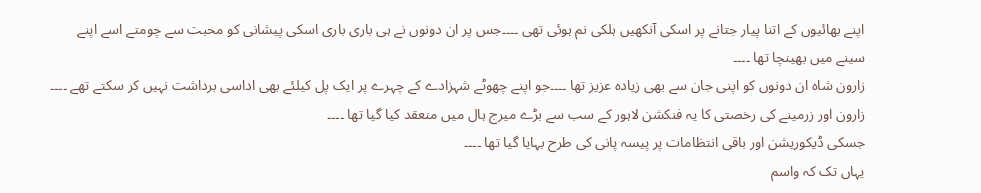اپنے بھائیوں کے اتنا پیار جتانے پر اسکی آنکھیں ہلکی نم ہوئی تھی ۔۔۔۔جس پر ان دونوں نے ہی باری باری اسکی پیشانی کو محبت سے چومتے اسے اپنے سینے میں بھینچا تھا ۔۔۔۔
زارون شاہ ان دونوں کو اپنی جان سے بھی زیادہ عزیز تھا ۔۔۔۔جو اپنے چھوٹے شہزادے کے چہرے پر ایک پل کیلئے بھی اداسی برداشت نہیں کر سکتے تھے ۔۔۔۔
زارون اور زرمینے کی رخصتی کا یہ فنکشن لاہور کے سب سے بڑے میرج ہال میں منعقد کیا گیا تھا ۔۔۔۔
جسکی ڈیکوریشن اور باقی انتظامات پر پیسہ پانی کی طرح بہایا گیا تھا ۔۔۔۔
یہاں تک کہ واسم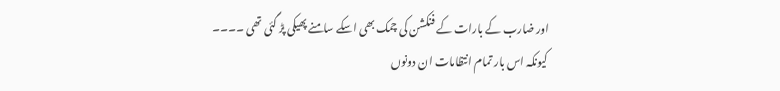اور ضارب کے بارات کے فنکشن کی چمک بھی اسکے سامنے پھیکی پڑ گئی تھی ۔۔۔۔
کیونکہ اس بار تمام انتظامات ان دونوں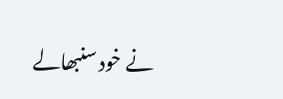نے خود سنبھالے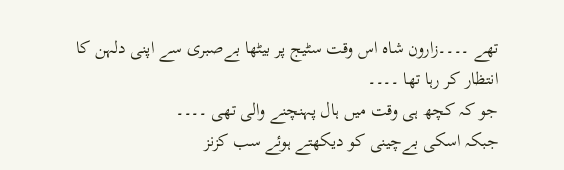تھے ۔۔۔۔زارون شاہ اس وقت سٹیج پر بیٹھا بےصبری سے اپنی دلہن کا انتظار کر رہا تھا ۔۔۔۔
جو کہ کچھ ہی وقت میں ہال پہنچنے والی تھی ۔۔۔۔
جبکہ اسکی بےچینی کو دیکھتے ہوئے سب کزنز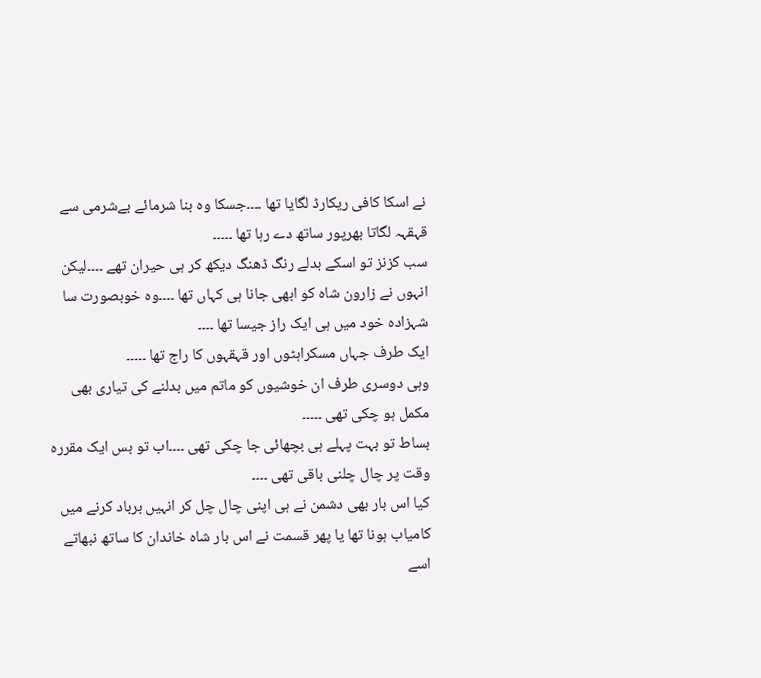نے اسکا کافی ریکارڈ لگایا تھا ۔۔۔۔جسکا وہ بنا شرمائے بےشرمی سے قہقہہ لگاتا بھرپور ساتھ دے رہا تھا ۔۔۔۔۔
سب کزنز تو اسکے بدلے رنگ ڈھنگ دیکھ کر ہی حیران تھے ۔۔۔۔لیکن انہوں نے زارون شاہ کو ابھی جانا ہی کہاں تھا ۔۔۔۔وہ خوبصورت سا شہزادہ خود میں ہی ایک راز جیسا تھا ۔۔۔۔
ایک طرف جہاں مسکراہٹوں اور قہقہوں کا راج تھا ۔۔۔۔۔
وہی دوسری طرف ان خوشیوں کو ماتم میں بدلنے کی تیاری بھی مکمل ہو چکی تھی ۔۔۔۔۔
بساط تو بہت پہلے ہی بچھائی جا چکی تھی ۔۔۔۔اب تو بس ایک مقررہ وقت پر چال چلنی باقی تھی ۔۔۔۔
کیا اس بار بھی دشمن نے ہی اپنی چال چل کر انہیں برباد کرنے میں کامیاب ہونا تھا یا پھر قسمت نے اس بار شاہ خاندان کا ساتھ نبھاتے اسے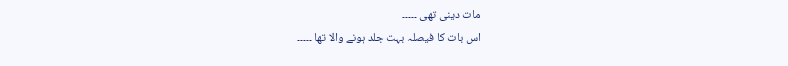مات دینی تھی ۔۔۔۔۔
اس بات کا فیصلہ بہت جلد ہونے والا تھا ۔۔۔۔۔